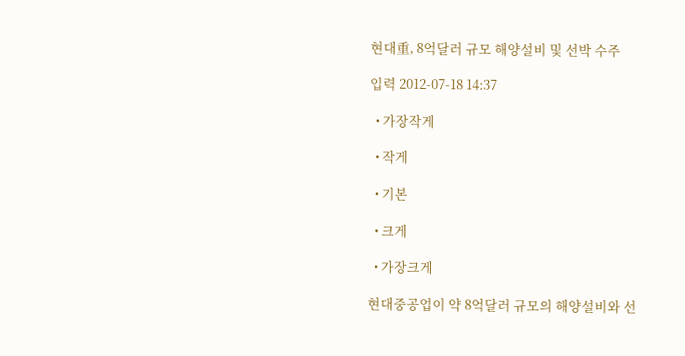현대重, 8억달러 규모 해양설비 및 선박 수주

입력 2012-07-18 14:37

  • 가장작게

  • 작게

  • 기본

  • 크게

  • 가장크게

현대중공업이 약 8억달러 규모의 해양설비와 선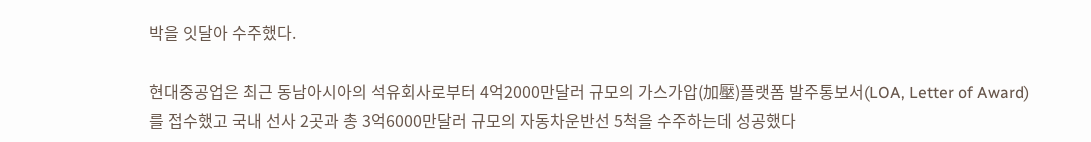박을 잇달아 수주했다.

현대중공업은 최근 동남아시아의 석유회사로부터 4억2000만달러 규모의 가스가압(加壓)플랫폼 발주통보서(LOA, Letter of Award)를 접수했고 국내 선사 2곳과 총 3억6000만달러 규모의 자동차운반선 5척을 수주하는데 성공했다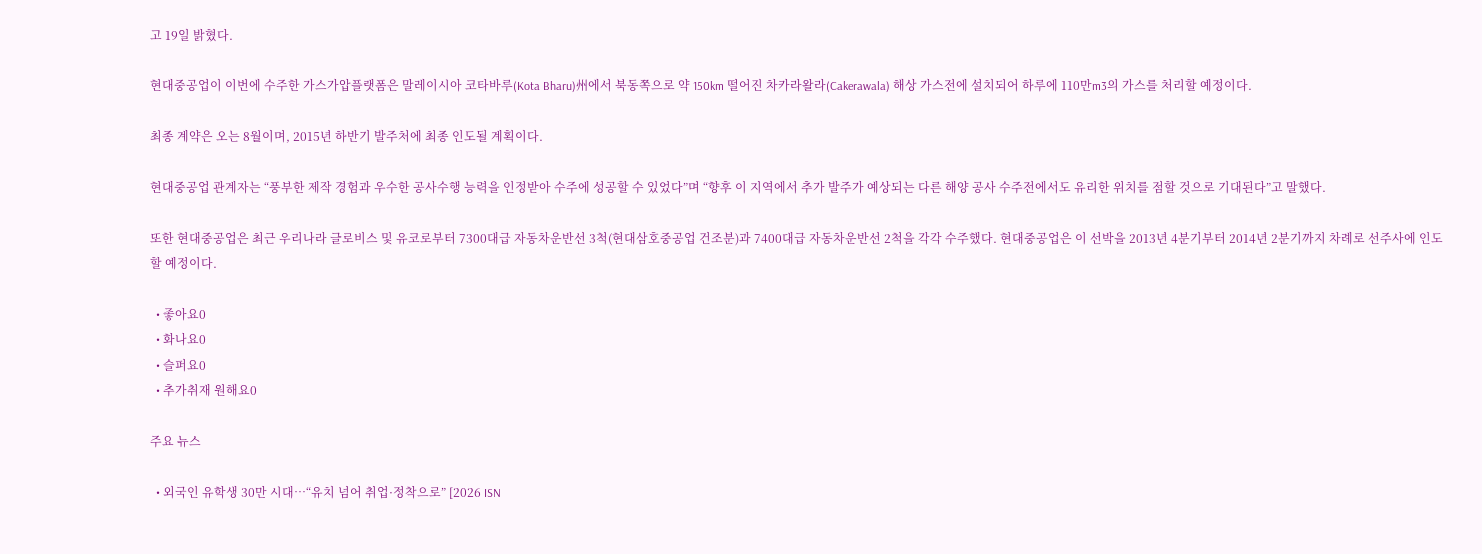고 19일 밝혔다.

현대중공업이 이번에 수주한 가스가압플랫폼은 말레이시아 코타바루(Kota Bharu)州에서 북동쪽으로 약 150km 떨어진 차카라왈라(Cakerawala) 해상 가스전에 설치되어 하루에 110만m3의 가스를 처리할 예정이다.

최종 계약은 오는 8월이며, 2015년 하반기 발주처에 최종 인도될 계획이다.

현대중공업 관계자는 “풍부한 제작 경험과 우수한 공사수행 능력을 인정받아 수주에 성공할 수 있었다”며 “향후 이 지역에서 추가 발주가 예상되는 다른 해양 공사 수주전에서도 유리한 위치를 점할 것으로 기대된다”고 말했다.

또한 현대중공업은 최근 우리나라 글로비스 및 유코로부터 7300대급 자동차운반선 3척(현대삼호중공업 건조분)과 7400대급 자동차운반선 2척을 각각 수주했다. 현대중공업은 이 선박을 2013년 4분기부터 2014년 2분기까지 차례로 선주사에 인도할 예정이다.

  • 좋아요0
  • 화나요0
  • 슬퍼요0
  • 추가취재 원해요0

주요 뉴스

  • 외국인 유학생 30만 시대…“유치 넘어 취업·정착으로” [2026 ISN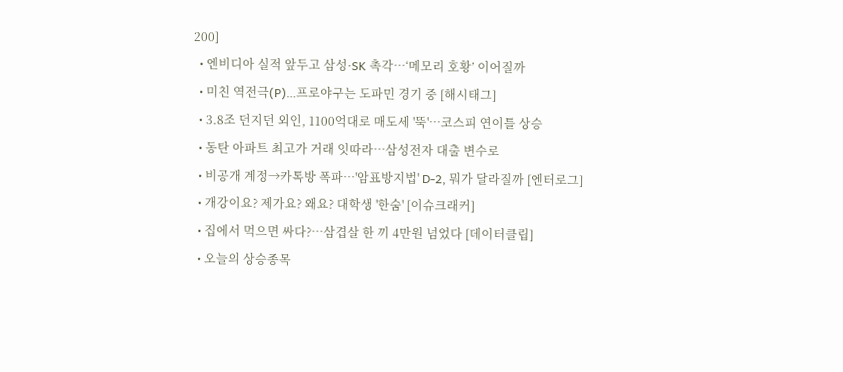200]
  • 엔비디아 실적 앞두고 삼성·SK 촉각…‘메모리 호황’ 이어질까
  • 미친 역전극(P)…프로야구는 도파민 경기 중 [해시태그]
  • 3.8조 던지던 외인, 1100억대로 매도세 '뚝'…코스피 연이틀 상승
  • 동탄 아파트 최고가 거래 잇따라⋯삼성전자 대출 변수로
  • 비공개 계정→카톡방 폭파⋯'암표방지법' D-2, 뭐가 달라질까 [엔터로그]
  • 개강이요? 제가요? 왜요? 대학생 '한숨' [이슈크래커]
  • 집에서 먹으면 싸다?…삼겹살 한 끼 4만원 넘었다 [데이터클립]
  • 오늘의 상승종목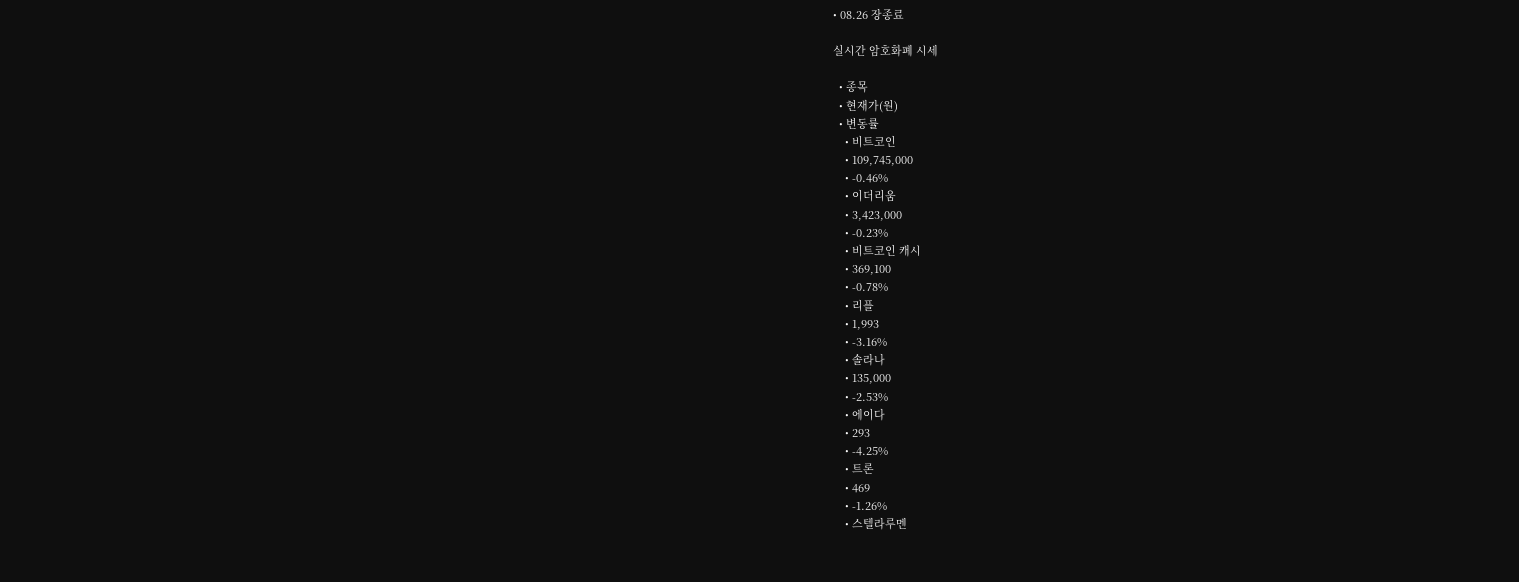• 08.26 장종료

실시간 암호화폐 시세

  • 종목
  • 현재가(원)
  • 변동률
    • 비트코인
    • 109,745,000
    • -0.46%
    • 이더리움
    • 3,423,000
    • -0.23%
    • 비트코인 캐시
    • 369,100
    • -0.78%
    • 리플
    • 1,993
    • -3.16%
    • 솔라나
    • 135,000
    • -2.53%
    • 에이다
    • 293
    • -4.25%
    • 트론
    • 469
    • -1.26%
    • 스텔라루멘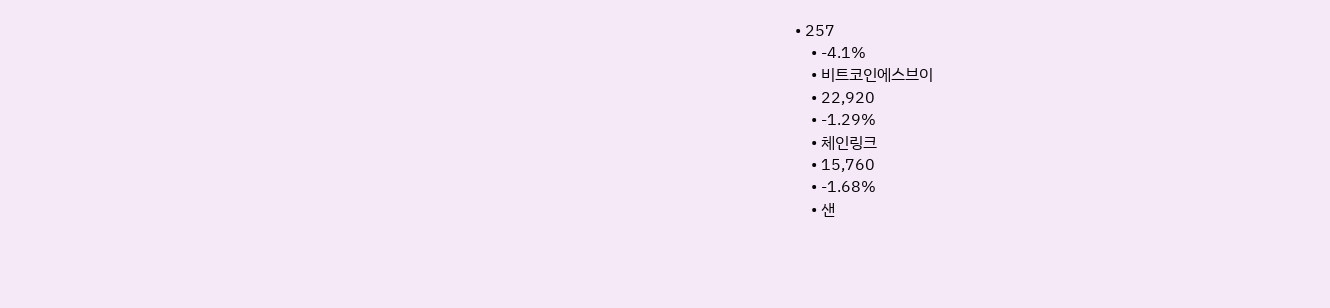• 257
    • -4.1%
    • 비트코인에스브이
    • 22,920
    • -1.29%
    • 체인링크
    • 15,760
    • -1.68%
    • 샌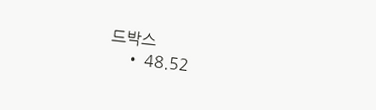드박스
    • 48.52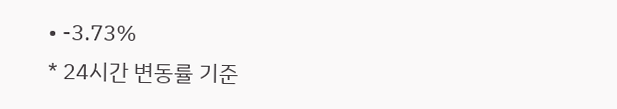• -3.73%
* 24시간 변동률 기준